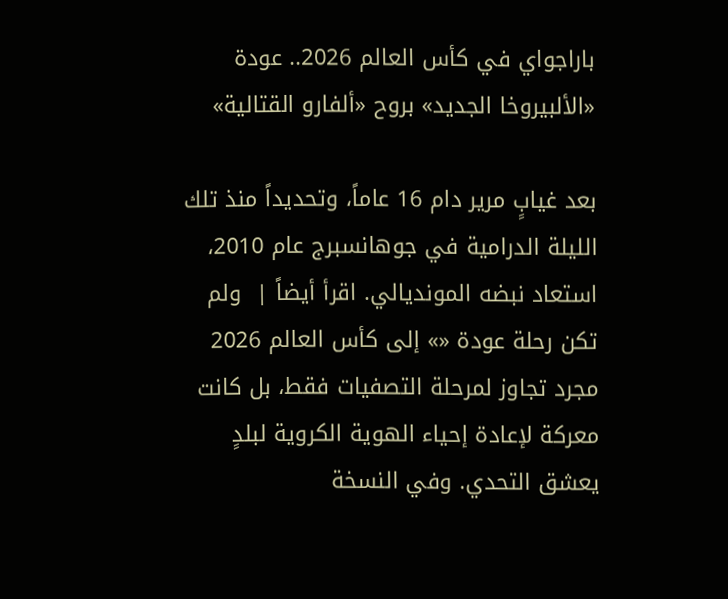باراجواي في كأس العالم 2026.. عودة «الألبيروخا الجديد» بروح «ألفارو القتالية»

بعد غيابٍ مرير دام 16 عاماً، وتحديداً منذ تلك الليلة الدرامية في جوهانسبرج عام 2010، استعاد نبضه المونديالي. اقرأ أيضاً |  ولم تكن رحلة عودة «» إلى كأس العالم 2026 مجرد تجاوز لمرحلة التصفيات فقط، بل كانت معركة لإعادة إحياء الهوية الكروية لبلدٍ يعشق التحدي. وفي النسخة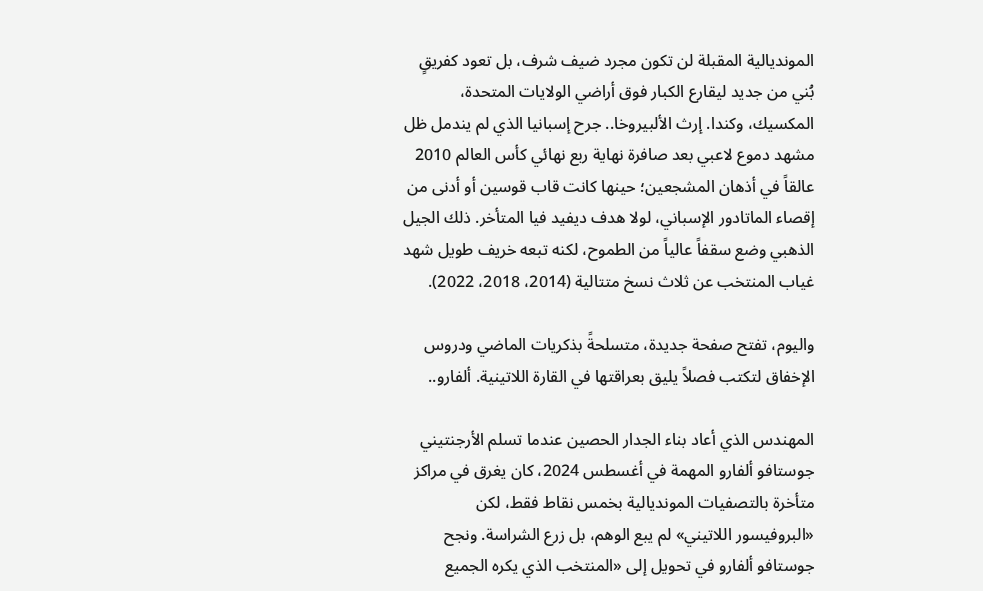المونديالية المقبلة لن تكون مجرد ضيف شرف، بل تعود كفريقٍ بُني من جديد ليقارع الكبار فوق أراضي الولايات المتحدة، المكسيك، وكندا. إرث الألبيروخا.. جرح إسبانيا الذي لم يندمل ظل مشهد دموع لاعبي بعد صافرة نهاية ربع نهائي كأس العالم 2010 عالقاً في أذهان المشجعين؛ حينها كانت قاب قوسين أو أدنى من إقصاء الماتادور الإسباني، لولا هدف ديفيد فيا المتأخر. ذلك الجيل الذهبي وضع سقفاً عالياً من الطموح، لكنه تبعه خريف طويل شهد غياب المنتخب عن ثلاث نسخ متتالية (2014، 2018، 2022).

واليوم، تفتح صفحة جديدة، متسلحةً بذكريات الماضي ودروس الإخفاق لتكتب فصلاً يليق بعراقتها في القارة اللاتينية. ألفارو..

المهندس الذي أعاد بناء الجدار الحصين عندما تسلم الأرجنتيني جوستافو ألفارو المهمة في أغسطس 2024، كان يغرق في مراكز متأخرة بالتصفيات المونديالية بخمس نقاط فقط، لكن «البروفيسور اللاتيني» لم يبع الوهم، بل زرع الشراسة. ونجح جوستافو ألفارو في تحويل إلى «المنتخب الذي يكره الجميع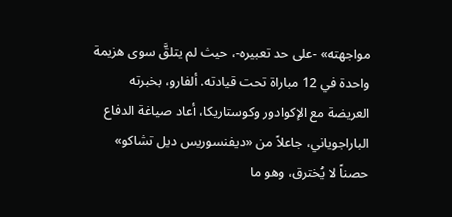مواجهته» -على حد تعبيره-، حيث لم يتلقَّ سوى هزيمة واحدة في 12 مباراة تحت قيادته. ألفارو، بخبرته العريضة مع الإكوادور وكوستاريكا، أعاد صياغة الدفاع الباراجوياني، جاعلاً من «ديفنسوريس ديل تشاكو» حصناً لا يُخترق، وهو ما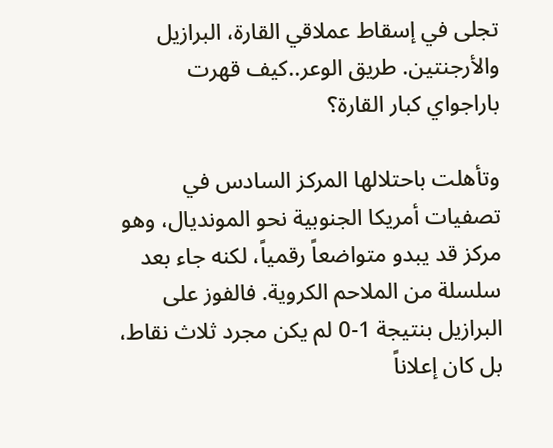تجلى في إسقاط عملاقي القارة، البرازيل والأرجنتين. طريق الوعر..كيف قهرت باراجواي كبار القارة؟

وتأهلت باحتلالها المركز السادس في تصفيات أمريكا الجنوبية نحو المونديال، وهو مركز قد يبدو متواضعاً رقمياً، لكنه جاء بعد سلسلة من الملاحم الكروية. فالفوز على البرازيل بنتيجة 1-0 لم يكن مجرد ثلاث نقاط، بل كان إعلاناً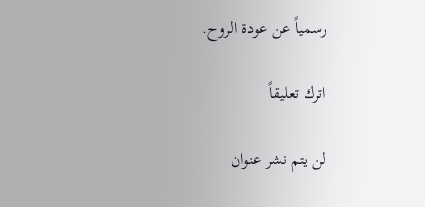رسمياً عن عودة الروح.

اترك تعليقاً

لن يتم نشر عنوان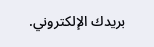بريدك الإلكتروني.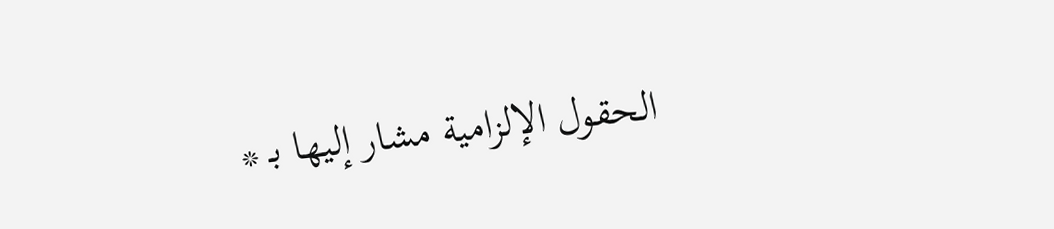الحقول الإلزامية مشار إليها بـ *